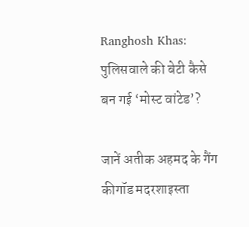Ranghosh Khas: पुलिसवाले की बेटी कैसे बन गई ‘मोस्ट वांटेड’?

जानें अतीक अहमद के गैंग कीगॉड मदरशाइस्ता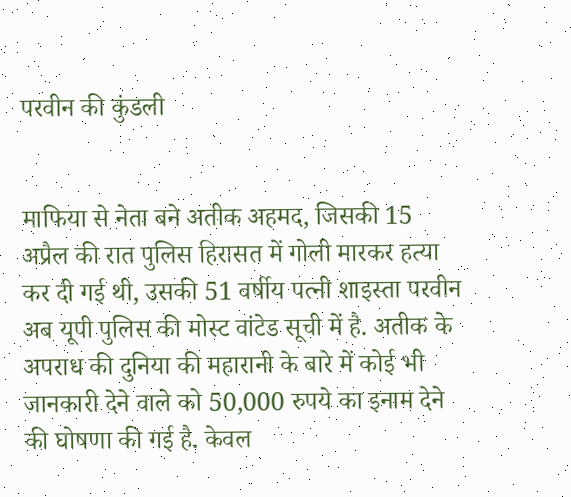परवीन की कुंडली


माफिया से नेता बने अतीक अहमद, जिसकी 15 अप्रैल की रात पुलिस हिरासत में गोली मारकर हत्या कर दी गई थी, उसकी 51 वर्षीय पत्नी शाइस्ता परवीन अब यूपी पुलिस की मोस्ट वांटेड सूची में है. अतीक के अपराध की दुनिया की महारानी के बारे में कोई भी जानकारी देने वाले को 50,000 रुपये का इनाम देने की घोषणा की गई है. केवल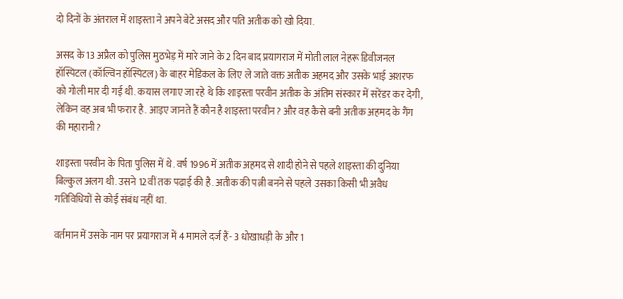दो दिनों के अंतराल में शाइस्ता ने अपने बेटे असद और पति अतीक को खो दिया.

असद के 13 अप्रैल को पुलिस मुठभेड़ में मारे जाने के 2 दिन बाद प्रयागराज में मोती लाल नेहरू डिवीजनल हॉस्पिटल (कॉल्विन हॉस्पिटल) के बाहर मेडिकल के लिए ले जाते वक्त अतीक अहमद और उसके भाई अशरफ को गोली मार दी गई थी. कयास लगाए जा रहे थे कि शाइस्ता परवीन अतीक के अंतिम संस्कार में सरेंडर कर देगी, लेकिन वह अब भी फरार है. आइए जानते हैं कौन है शाइस्ता परवीन? और वह कैसे बनी अतीक अहमद के गैंग की महारानी?

शाइस्ता परवीन के पिता पुलिस में थे. वर्ष 1996 में अतीक अहमद से शादी होने से पहले शाइस्ता की दुनिया बिल्कुल अलग थी. उसने 12वीं तक पढ़ाई की है. अतीक की पत्नी बनने से पहले उसका किसी भी अवैध गतिविधियों से कोई संबंध नहीं था.

वर्तमान में उसके नाम पर प्रयागराज में 4 मामले दर्ज हैं- 3 धोखाधड़ी के और 1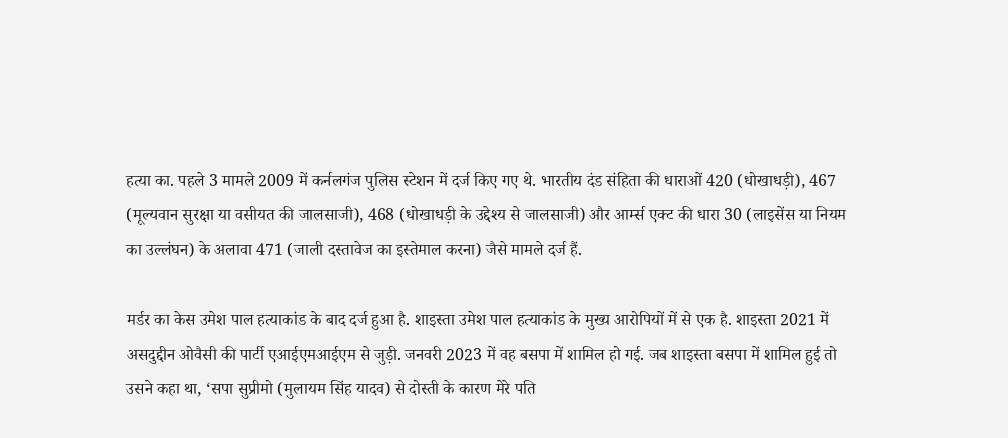हत्या का. पहले 3 मामले 2009 में कर्नलगंज पुलिस स्टेशन में दर्ज किए गए थे. भारतीय दंड संहिता की धाराओं 420 (धोखाधड़ी), 467 (मूल्यवान सुरक्षा या वसीयत की जालसाजी), 468 (धोखाधड़ी के उद्देश्य से जालसाजी) और आर्म्स एक्ट की धारा 30 (लाइसेंस या नियम का उल्लंघन) के अलावा 471 (जाली दस्तावेज का इस्तेमाल करना) जैसे मामले दर्ज हैं.

मर्डर का केस उमेश पाल हत्याकांड के बाद दर्ज हुआ है. शाइस्ता उमेश पाल हत्याकांड के मुख्य आरोपियों में से एक है. शाइस्ता 2021 में असदुद्दीन ओवैसी की पार्टी एआईएमआईएम से जुड़ी. जनवरी 2023 में वह बसपा में शामिल हो गई. जब शाइस्ता बसपा में शामिल हुई तो उसने कहा था, ‘सपा सुप्रीमो (मुलायम सिंह यादव) से दोस्ती के कारण मेरे पति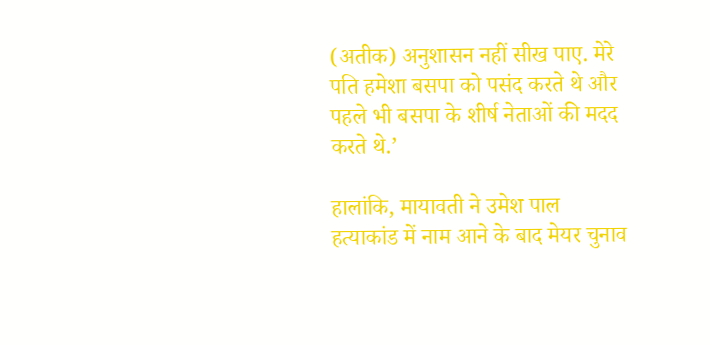(अतीक) अनुशासन नहीं सीख पाए. मेरे पति हमेशा बसपा को पसंद करते थे और पहले भी बसपा के शीर्ष नेताओं की मदद करते थे.’

हालांकि, मायावती ने उमेश पाल हत्याकांड में नाम आने के बाद मेयर चुनाव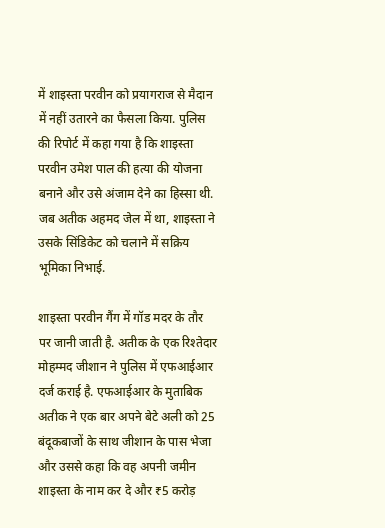में शाइस्ता परवीन को प्रयागराज से मैदान में नहीं उतारने का फैसला किया. पुलिस की रिपोर्ट में कहा गया है कि शाइस्ता परवीन उमेश पाल की हत्या की योजना बनाने और उसे अंजाम देने का हिस्सा थी. जब अतीक अहमद जेल में था, शाइस्ता ने उसके सिंडिकेट को चलाने में सक्रिय भूमिका निभाई.

शाइस्ता परवीन गैंग में गॉड मदर के तौर पर जानी जाती है. अतीक के एक रिश्तेदार मोहम्मद जीशान ने पुलिस में एफआईआर दर्ज कराई है. एफआईआर के मुताबिक अतीक ने एक बार अपने बेटे अली को 25 बंदूकबाजों के साथ जीशान के पास भेजा और उससे कहा कि वह अपनी जमीन शाइस्ता के नाम कर दे और ₹5 करोड़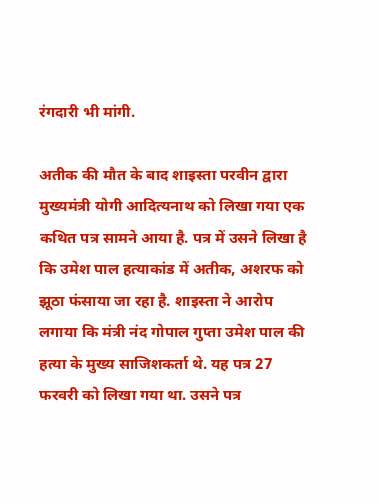रंगदारी भी मांगी.

अतीक की मौत के बाद शाइस्ता परवीन द्वारा मुख्यमंत्री योगी आदित्यनाथ को लिखा गया एक कथित पत्र सामने आया है. पत्र में उसने लिखा है कि उमेश पाल हत्याकांड में अतीक, अशरफ को झूठा फंसाया जा रहा है. शाइस्ता ने आरोप लगाया कि मंत्री नंद गोपाल गुप्ता उमेश पाल की हत्या के मुख्य साजिशकर्ता थे. यह पत्र 27 फरवरी को लिखा गया था. उसने पत्र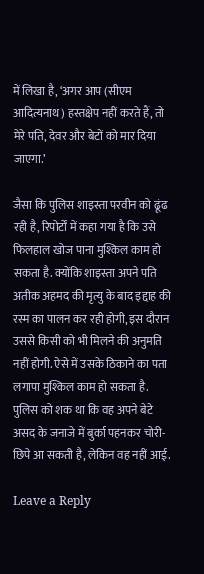में लिखा है, ‘अगर आप (सीएम आदित्यनाथ) हस्तक्षेप नहीं करते हैं, तो मेरे पति, देवर और बेटों को मार दिया जाएगा.’

जैसा कि पुलिस शाइस्ता परवीन को ढूंढ रही है, रिपोर्टों में कहा गया है कि उसे फिलहाल खोज पाना मुश्किल काम हो सकता है. क्योंकि शाइस्ता अपने पति अतीक अहमद की मृत्यु के बाद इद्दाह की रस्म का पालन कर रही होगी, इस दौरान उससे किसी को भी मिलने की अनुमति नहीं होगी. ऐसे में उसके ठिकाने का पता लगापा मुश्किल काम हो सकता है. पुलिस को शक था कि वह अपने बेटे असद के जनाजे में बुर्का पहनकर चोरी-छिपे आ सकती है, लेकिन वह नहीं आई.

Leave a Reply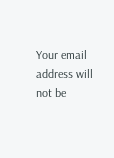Your email address will not be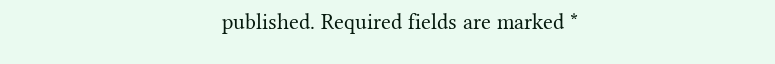published. Required fields are marked *